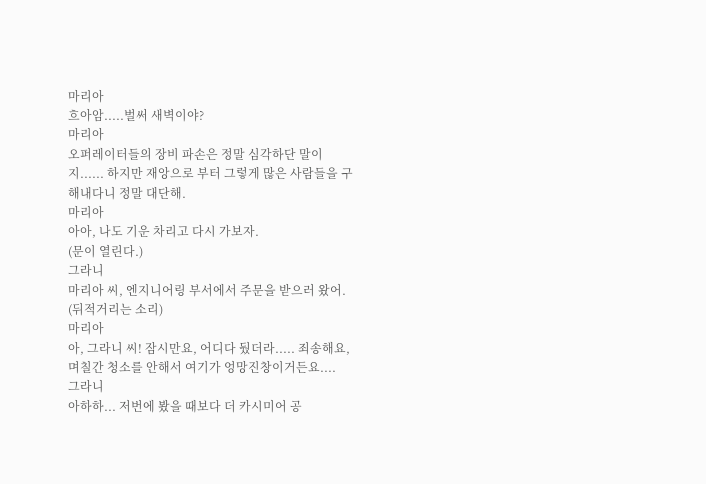마리아
흐아암.....벌써 새벽이야?
마리아
오퍼레이터들의 장비 파손은 정말 심각하단 말이지...... 하지만 재앙으로 부터 그렇게 많은 사람들을 구해내다니 정말 대단해.
마리아
아아, 나도 기운 차리고 다시 가보자.
(문이 열린다.)
그라니
마리아 씨, 엔지니어링 부서에서 주문을 받으러 왔어.
(뒤적거리는 소리)
마리아
아, 그라니 씨! 잠시만요, 어디다 뒀더라..... 죄송해요, 며칠간 청소를 안해서 여기가 엉망진창이거든요....
그라니
아하하... 저번에 봤을 때보다 더 카시미어 공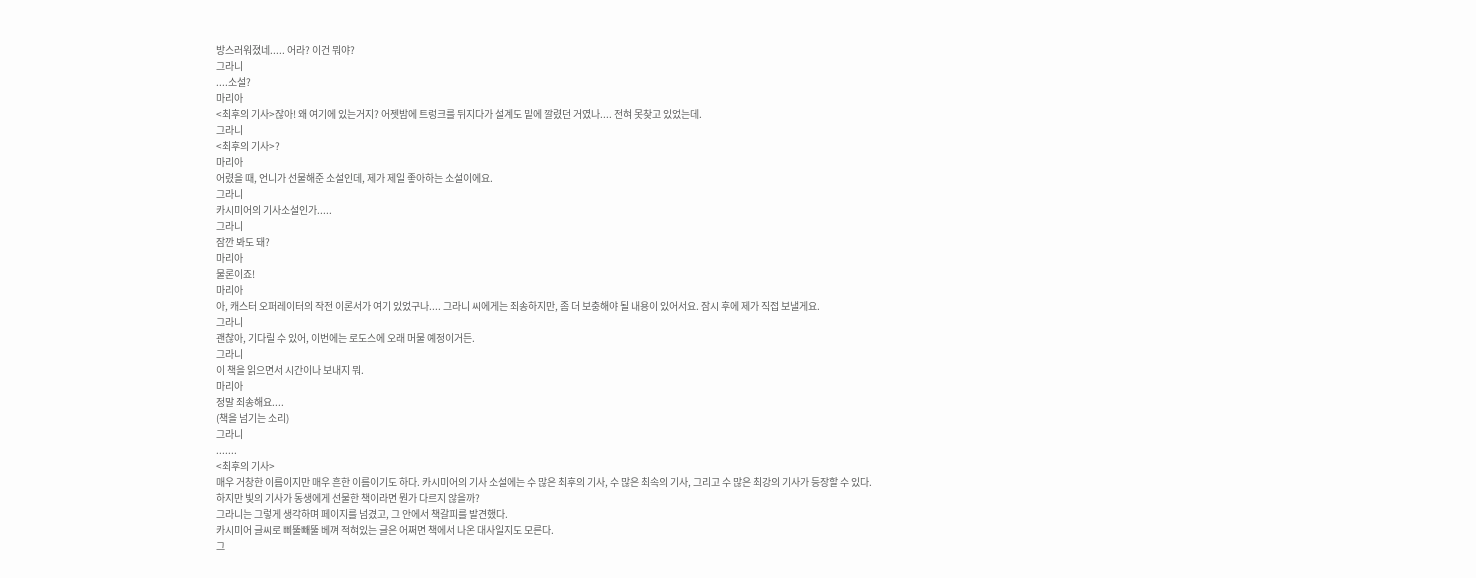방스러워졌네..... 어라? 이건 뭐야?
그라니
....소설?
마리아
<최후의 기사>잖아! 왜 여기에 있는거지? 어젯밤에 트렁크를 뒤지다가 설계도 밑에 깔렸던 거였나.... 전혀 못찾고 있었는데.
그라니
<최후의 기사>?
마리아
어렸을 때, 언니가 선물해준 소설인데, 제가 제일 좋아하는 소설이에요.
그라니
카시미어의 기사소설인가.....
그라니
잠깐 봐도 돼?
마리아
물론이죠!
마리아
아, 캐스터 오퍼레이터의 작전 이론서가 여기 있었구나.... 그라니 씨에게는 죄송하지만, 좀 더 보충해야 될 내용이 있어서요. 잠시 후에 제가 직접 보낼게요.
그라니
괜찮아, 기다릴 수 있어, 이번에는 로도스에 오래 머물 예정이거든.
그라니
이 책을 읽으면서 시간이나 보내지 뭐.
마리아
정말 죄송해요....
(책을 넘기는 소리)
그라니
.......
<최후의 기사>
매우 거창한 이름이지만 매우 흔한 이름이기도 하다. 카시미어의 기사 소설에는 수 많은 최후의 기사, 수 많은 최속의 기사, 그리고 수 많은 최강의 기사가 등장할 수 있다.
하지만 빛의 기사가 동생에게 선물한 책이라면 뭔가 다르지 않을까?
그라니는 그렇게 생각하며 페이지를 넘겼고, 그 안에서 책갈피를 발견했다.
카시미어 글씨로 삐뚤빼뚤 베껴 적혀있는 글은 어쩌면 책에서 나온 대사일지도 모른다.
그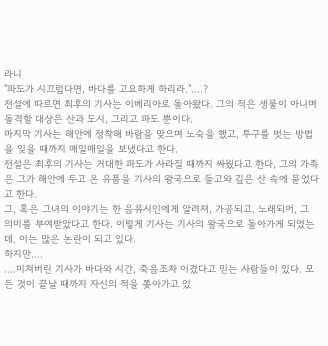라니
"파도가 시끄럽다면, 바다를 고요하게 하리라."....?
전설에 따르면 최후의 기사는 이베리아로 돌아왔다. 그의 적은 생물이 아니며 돌격할 대상은 산과 도시, 그리고 파도 뿐이다.
마지막 기사는 해안에 정착해 바람을 맞으며 노숙을 했고, 투구를 벗는 방법을 잊을 때까지 매일매일을 보냈다고 한다.
전설은 최후의 기사는 거대한 파도가 사라질 때까지 싸웠다고 한다, 그의 가족은 그가 해안에 두고 온 유품을 기사의 왕국으로 들고와 깊은 산 속에 묻었다고 한다.
그, 혹은 그녀의 이야기는 한 음유시인에게 알려져, 가공되고, 노래되어, 그 의미를 부여받았다고 한다. 이렇게 기사는 기사의 왕국으로 돌아가게 되었는데, 이는 많은 논란이 되고 있다.
하지만....
....미쳐버린 기사가 바다와 시간, 죽음조차 이겼다고 믿는 사람들이 있다. 모든 것이 끝날 때까지 자신의 적을 쫒아가고 있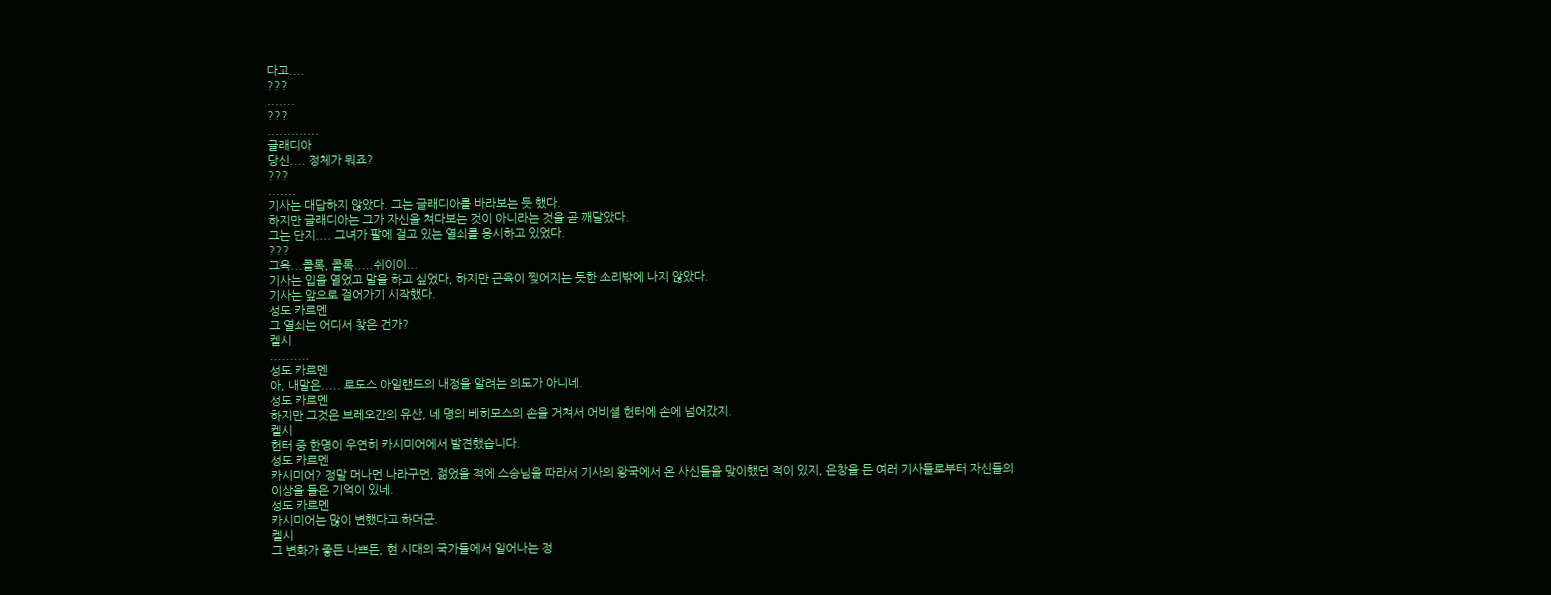다고....
???
.......
???
.............
글래디아
당신.... 정체가 뭐죠?
???
.......
기사는 대답하지 않았다. 그는 글래디아를 바라보는 듯 했다.
하지만 글래디아는 그가 자신을 쳐다보는 것이 아니라는 것을 곧 깨달았다.
그는 단지.... 그녀가 팔에 걸고 있는 열쇠를 응시하고 있었다.
???
그윽...콜록, 콜록.....쉬이이...
기사는 입을 열었고 말을 하고 싶었다, 하지만 근육이 찢어지는 듯한 소리밖에 나지 않았다.
기사는 앞으로 걸어가기 시작했다.
성도 카르멘
그 열쇠는 어디서 찾은 건가?
켈시
..........
성도 카르멘
아, 내말은..... 로도스 아일랜드의 내정을 알려는 의도가 아니네.
성도 카르멘
하지만 그것은 브레오간의 유산, 네 명의 베히모스의 손을 거쳐서 어비셜 헌터에 손에 넘어갔지.
켈시
헌터 중 한명이 우연히 카시미어에서 발견했습니다.
성도 카르멘
카시미어? 정말 머나먼 나라구먼, 젊었을 적에 스승님을 따라서 기사의 왕국에서 온 사신들을 맞이했던 적이 있지, 은창을 든 여러 기사들로부터 자신들의 이상을 들은 기억이 있네.
성도 카르멘
카시미어는 많이 변했다고 하더군.
켈시
그 변화가 좋든 나쁘든, 현 시대의 국가들에서 일어나는 정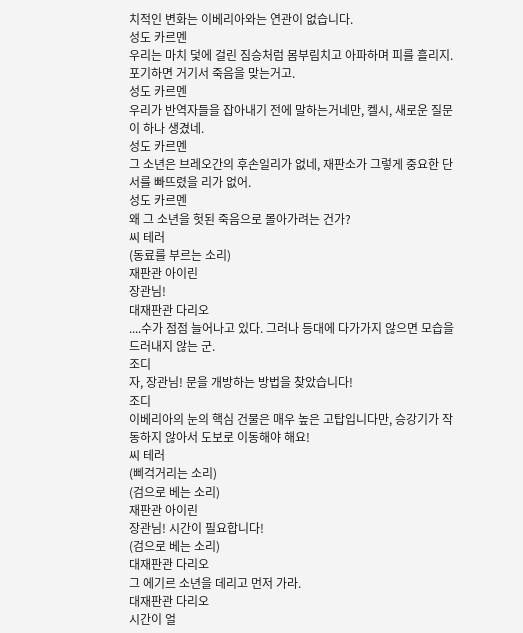치적인 변화는 이베리아와는 연관이 없습니다.
성도 카르멘
우리는 마치 덫에 걸린 짐승처럼 몸부림치고 아파하며 피를 흘리지. 포기하면 거기서 죽음을 맞는거고.
성도 카르멘
우리가 반역자들을 잡아내기 전에 말하는거네만, 켈시, 새로운 질문이 하나 생겼네.
성도 카르멘
그 소년은 브레오간의 후손일리가 없네, 재판소가 그렇게 중요한 단서를 빠뜨렸을 리가 없어.
성도 카르멘
왜 그 소년을 헛된 죽음으로 몰아가려는 건가?
씨 테러
(동료를 부르는 소리)
재판관 아이린
장관님!
대재판관 다리오
....수가 점점 늘어나고 있다. 그러나 등대에 다가가지 않으면 모습을 드러내지 않는 군.
조디
자, 장관님! 문을 개방하는 방법을 찾았습니다!
조디
이베리아의 눈의 핵심 건물은 매우 높은 고탑입니다만, 승강기가 작동하지 않아서 도보로 이동해야 해요!
씨 테러
(삐걱거리는 소리)
(검으로 베는 소리)
재판관 아이린
장관님! 시간이 필요합니다!
(검으로 베는 소리)
대재판관 다리오
그 에기르 소년을 데리고 먼저 가라.
대재판관 다리오
시간이 얼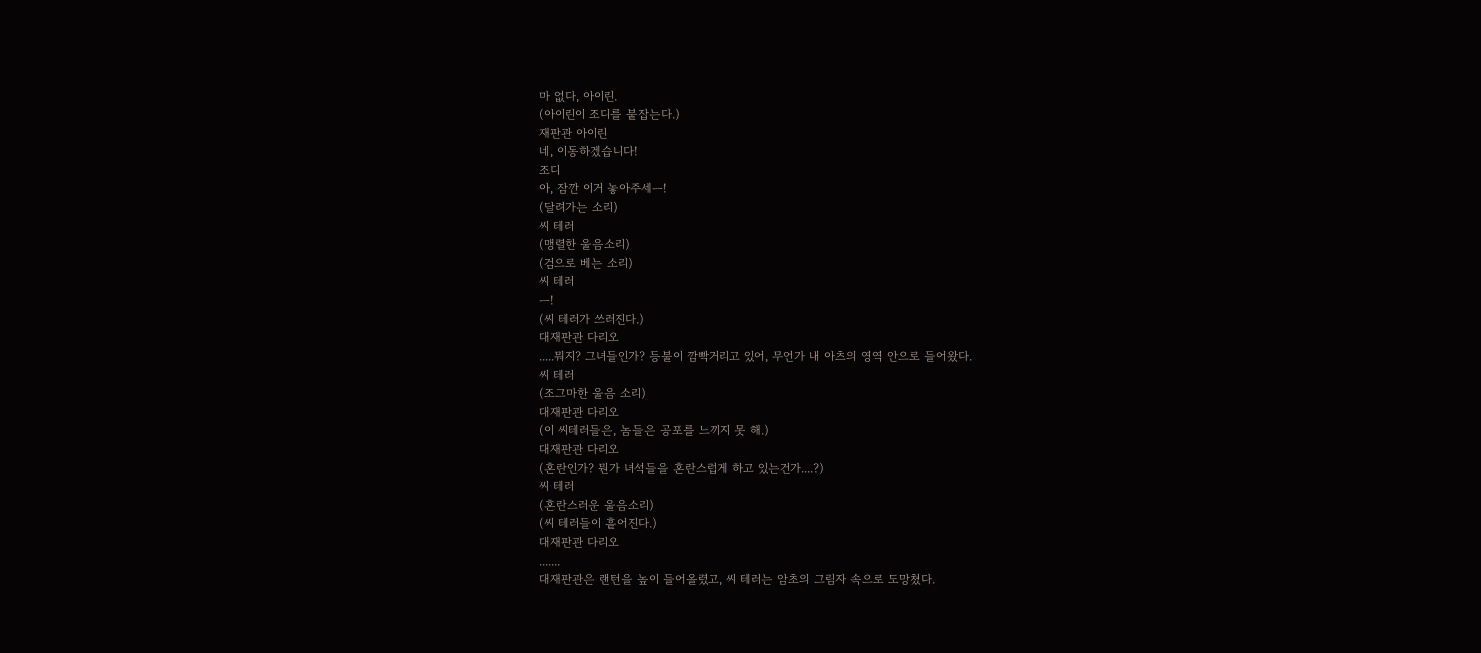마 없다, 아이린.
(아이린이 조디를 붙잡는다.)
재판관 아이린
네, 이동하겠습니다!
조디
아, 잠깐 이거 놓아주세ㅡ!
(달려가는 소리)
씨 테러
(맹렬한 울음소리)
(검으로 베는 소리)
씨 테러
ㅡ!
(씨 테러가 쓰러진다.)
대재판관 다리오
.....뭐지? 그녀들인가? 등불이 깜빡거리고 있어, 무언가 내 아츠의 영역 안으로 들어왔다.
씨 테러
(조그마한 울음 소리)
대재판관 다리오
(이 씨테러들은, 놈들은 공포를 느끼지 못 해.)
대재판관 다리오
(혼란인가? 뭔가 녀석들을 혼란스럽게 하고 있는건가....?)
씨 테러
(혼란스러운 울음소리)
(씨 테러들이 흩어진다.)
대재판관 다리오
.......
대재판관은 랜턴을 높이 들어올렸고, 씨 테러는 암초의 그림자 속으로 도망쳤다.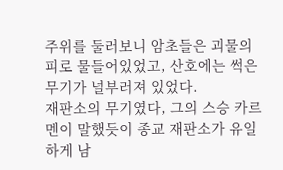주위를 둘러보니 암초들은 괴물의 피로 물들어있었고, 산호에는 썩은 무기가 널부러져 있었다.
재판소의 무기였다, 그의 스승 카르멘이 말했듯이 종교 재판소가 유일하게 남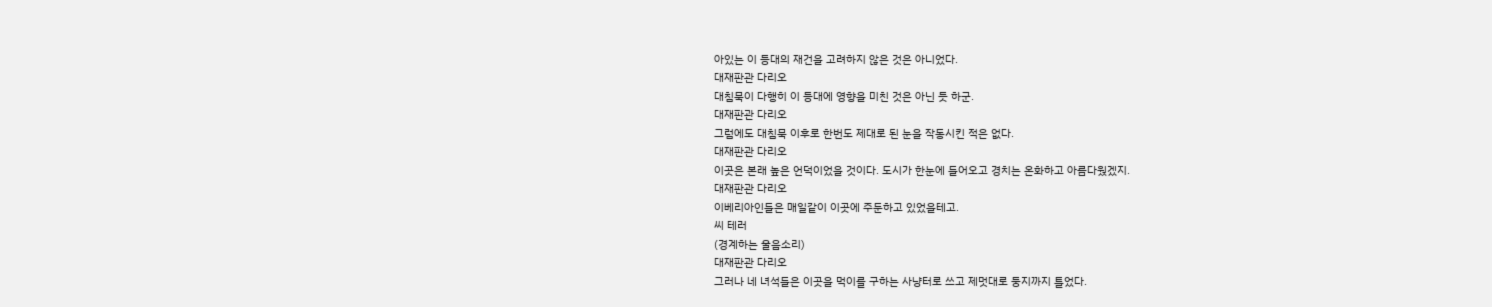아있는 이 등대의 재건을 고려하지 않은 것은 아니었다.
대재판관 다리오
대침묵이 다행히 이 등대에 영향을 미친 것은 아닌 듯 하군.
대재판관 다리오
그럼에도 대침묵 이후로 한번도 제대로 된 눈을 작동시킨 적은 없다.
대재판관 다리오
이곳은 본래 높은 언덕이었을 것이다. 도시가 한눈에 들어오고 경치는 온화하고 아름다웠겠지.
대재판관 다리오
이베리아인들은 매일같이 이곳에 주둔하고 있었을테고.
씨 테러
(경계하는 울음소리)
대재판관 다리오
그러나 네 녀석들은 이곳을 먹이를 구하는 사냥터로 쓰고 제멋대로 둥지까지 틀었다.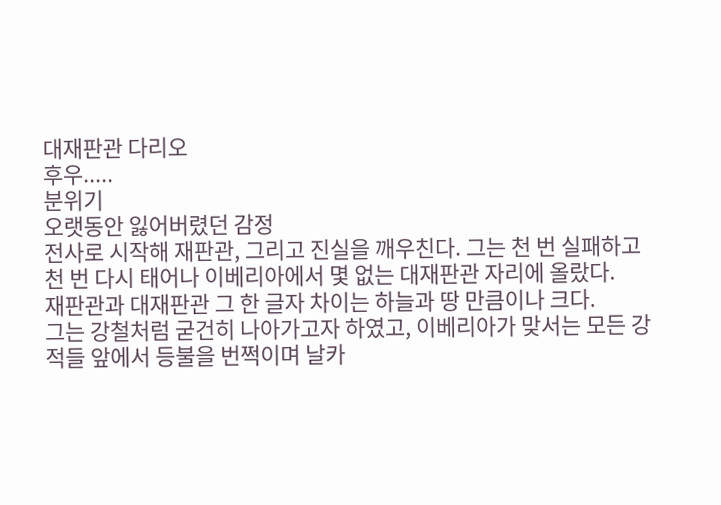대재판관 다리오
후우.....
분위기
오랫동안 잃어버렸던 감정
전사로 시작해 재판관, 그리고 진실을 깨우친다. 그는 천 번 실패하고 천 번 다시 태어나 이베리아에서 몇 없는 대재판관 자리에 올랐다.
재판관과 대재판관 그 한 글자 차이는 하늘과 땅 만큼이나 크다.
그는 강철처럼 굳건히 나아가고자 하였고, 이베리아가 맞서는 모든 강적들 앞에서 등불을 번쩍이며 날카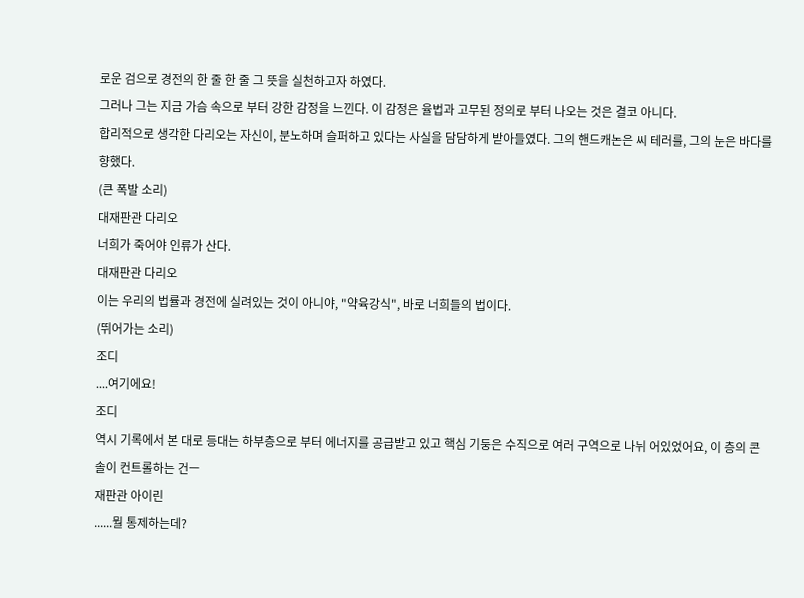로운 검으로 경전의 한 줄 한 줄 그 뜻을 실천하고자 하였다.
그러나 그는 지금 가슴 속으로 부터 강한 감정을 느낀다. 이 감정은 율법과 고무된 정의로 부터 나오는 것은 결코 아니다.
합리적으로 생각한 다리오는 자신이, 분노하며 슬퍼하고 있다는 사실을 담담하게 받아들였다. 그의 핸드캐논은 씨 테러를, 그의 눈은 바다를 향했다.
(큰 폭발 소리)
대재판관 다리오
너희가 죽어야 인류가 산다.
대재판관 다리오
이는 우리의 법률과 경전에 실려있는 것이 아니야, "약육강식", 바로 너희들의 법이다.
(뛰어가는 소리)
조디
....여기에요!
조디
역시 기록에서 본 대로 등대는 하부층으로 부터 에너지를 공급받고 있고 핵심 기둥은 수직으로 여러 구역으로 나뉘 어있었어요, 이 층의 콘솔이 컨트롤하는 건ㅡ
재판관 아이린
......뭘 통제하는데?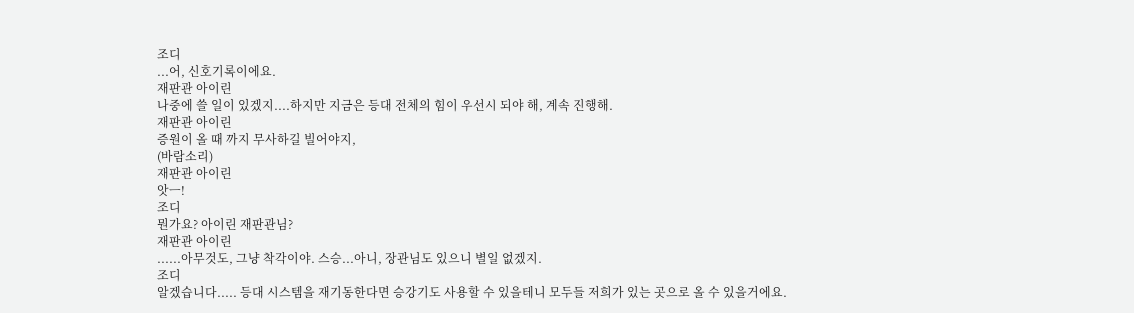조디
...어, 신호기록이에요.
재판관 아이린
나중에 쓸 일이 있겠지....하지만 지금은 등대 전체의 힘이 우선시 되야 해, 계속 진행해.
재판관 아이린
증원이 올 때 까지 무사하길 빌어야지,
(바람소리)
재판관 아이린
앗ㅡ!
조디
뭔가요? 아이린 재판관님?
재판관 아이린
......아무것도, 그냥 착각이야. 스승...아니, 장관님도 있으니 별일 없겠지.
조디
알겠습니다..... 등대 시스템을 재기동한다면 승강기도 사용할 수 있을테니 모두들 저희가 있는 곳으로 올 수 있을거에요.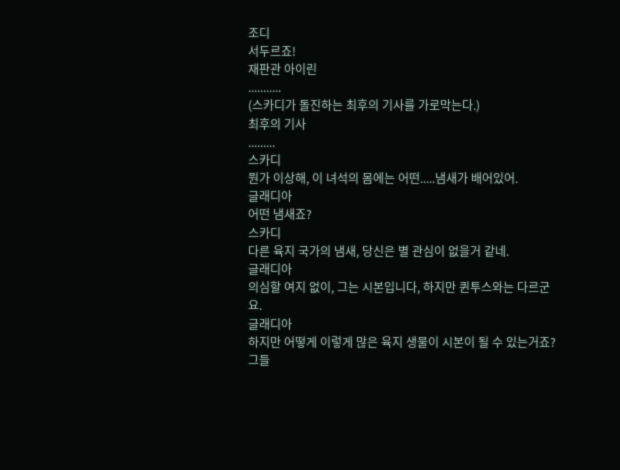조디
서두르죠!
재판관 아이린
...........
(스카디가 돌진하는 최후의 기사를 가로막는다.)
최후의 기사
.........
스카디
뭔가 이상해, 이 녀석의 몸에는 어떤.....냄새가 배어있어.
글래디아
어떤 냄새죠?
스카디
다른 육지 국가의 냄새, 당신은 별 관심이 없을거 같네.
글래디아
의심할 여지 없이, 그는 시본입니다, 하지만 퀸투스와는 다르군요.
글래디아
하지만 어떻게 이렇게 많은 육지 생물이 시본이 될 수 있는거죠? 그들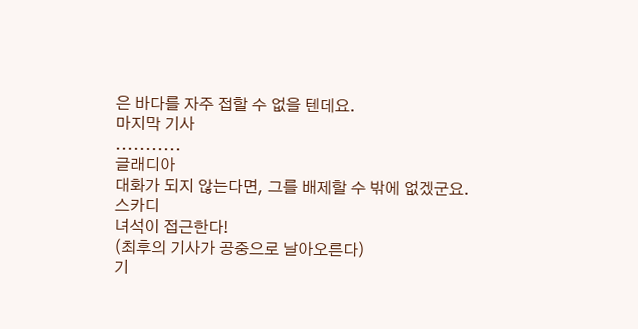은 바다를 자주 접할 수 없을 텐데요.
마지막 기사
...........
글래디아
대화가 되지 않는다면, 그를 배제할 수 밖에 없겠군요.
스카디
녀석이 접근한다!
(최후의 기사가 공중으로 날아오른다)
기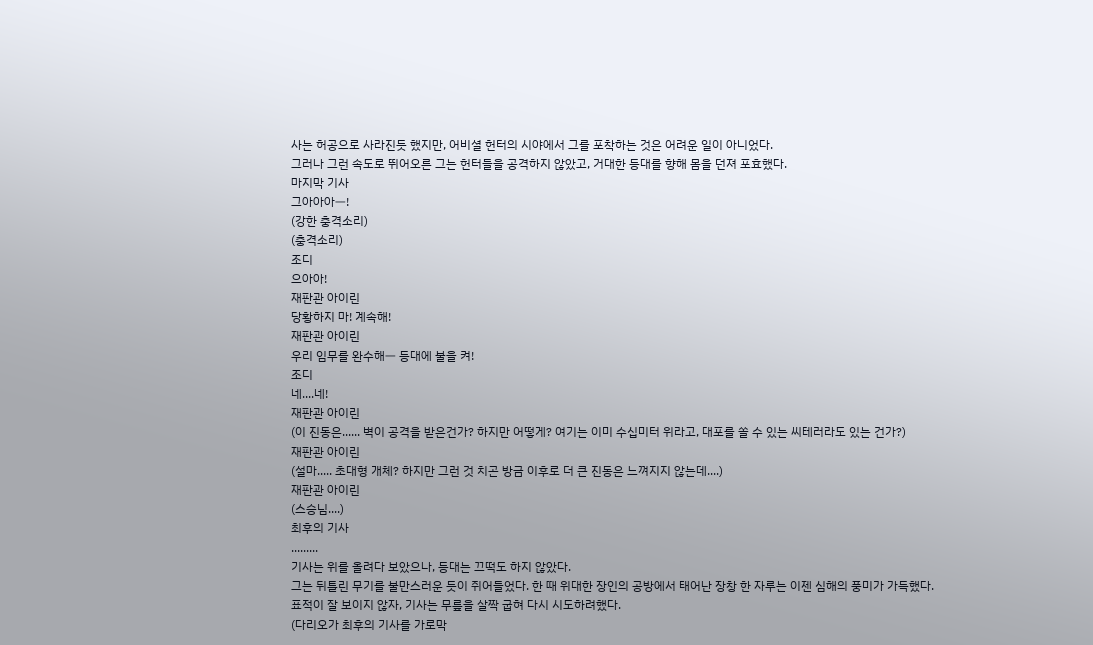사는 허공으로 사라진듯 했지만, 어비셜 헌터의 시야에서 그를 포착하는 것은 어려운 일이 아니었다.
그러나 그런 속도로 뛰어오른 그는 헌터들을 공격하지 않았고, 거대한 등대를 향해 몸을 던져 포효했다.
마지막 기사
그아아아ㅡ!
(강한 충격소리)
(충격소리)
조디
으아아!
재판관 아이린
당황하지 마! 계속해!
재판관 아이린
우리 임무를 완수해ㅡ 등대에 불을 켜!
조디
네....네!
재판관 아이린
(이 진동은...... 벽이 공격을 받은건가? 하지만 어떻게? 여기는 이미 수십미터 위라고, 대포를 쏠 수 있는 씨테러라도 있는 건가?)
재판관 아이린
(설마..... 초대형 개체? 하지만 그런 것 치곤 방금 이후로 더 큰 진동은 느껴지지 않는데....)
재판관 아이린
(스승님....)
최후의 기사
.........
기사는 위를 올려다 보았으나, 등대는 끄떡도 하지 않았다.
그는 뒤틀린 무기를 불만스러운 듯이 쥐어들었다. 한 때 위대한 장인의 공방에서 태어난 장창 한 자루는 이젠 심해의 풍미가 가득했다.
표적이 잘 보이지 않자, 기사는 무릎을 살짝 굽혀 다시 시도하려했다.
(다리오가 최후의 기사를 가로막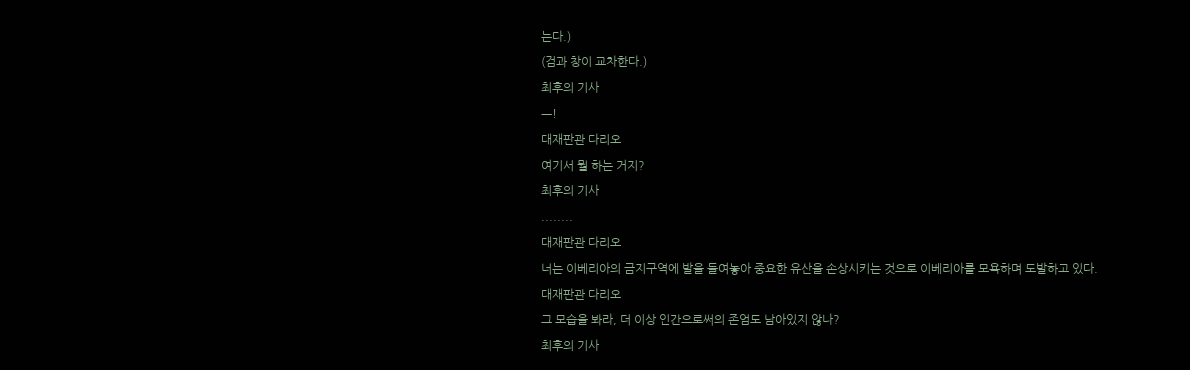는다.)
(검과 창이 교차한다.)
최후의 기사
ㅡ!
대재판관 다리오
여기서 뭘 하는 거지?
최후의 기사
........
대재판관 다리오
너는 이베리아의 금지구역에 발을 들여놓아 중요한 유산을 손상시키는 것으로 이베리아를 모욕하며 도발하고 있다.
대재판관 다리오
그 모습을 봐라, 더 이상 인간으로써의 존엄도 남아있지 않나?
최후의 기사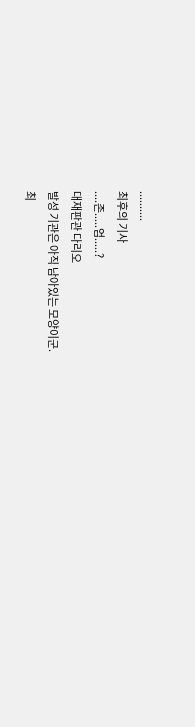..........
최후의 기사
....존.....엄.....?
대재판관 다리오
발성 기관은 아직 남아있는 모양이군.
최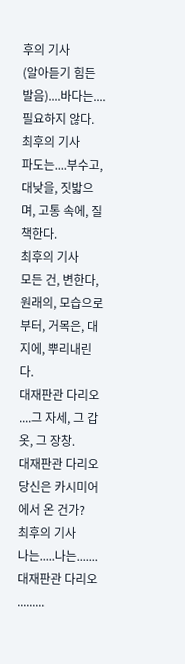후의 기사
(알아듣기 힘든 발음)....바다는....필요하지 않다.
최후의 기사
파도는....부수고, 대낮을, 짓밟으며, 고통 속에, 질책한다.
최후의 기사
모든 건, 변한다, 원래의, 모습으로부터, 거목은, 대지에, 뿌리내린다.
대재판관 다리오
....그 자세, 그 갑옷, 그 장창.
대재판관 다리오
당신은 카시미어에서 온 건가?
최후의 기사
나는.....나는.......
대재판관 다리오
.........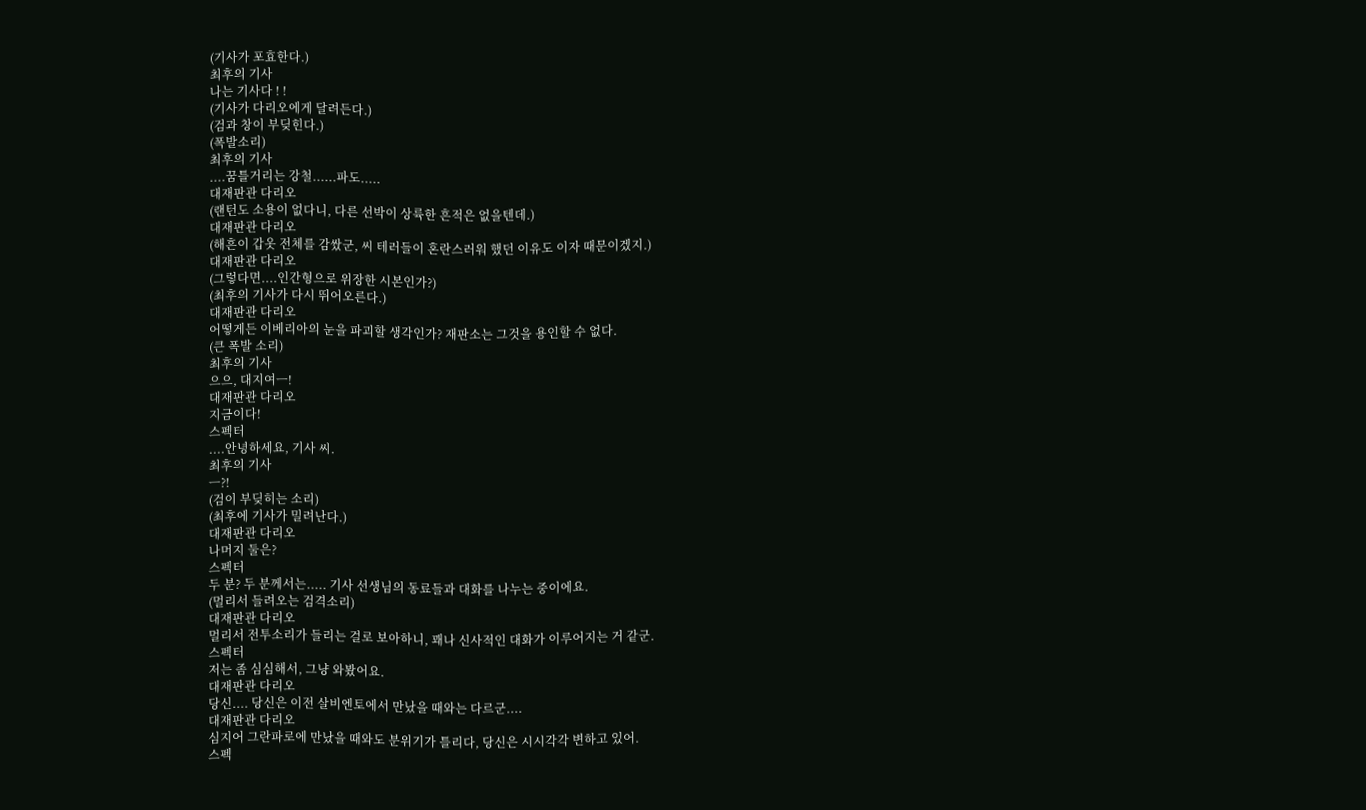(기사가 포효한다.)
최후의 기사
나는 기사다 ! !
(기사가 다리오에게 달려든다.)
(검과 창이 부딪힌다.)
(폭발소리)
최후의 기사
....꿈틀거리는 강철......파도.....
대재판관 다리오
(랜턴도 소용이 없다니, 다른 선박이 상륙한 흔적은 없을텐데.)
대재판관 다리오
(해흔이 갑옷 전체를 감쌌군, 씨 테러들이 혼란스러워 했던 이유도 이자 때문이겠지.)
대재판관 다리오
(그렇다면....인간형으로 위장한 시본인가?)
(최후의 기사가 다시 뛰어오른다.)
대재판관 다리오
어떻게든 이베리아의 눈을 파괴할 생각인가? 재판소는 그것을 용인할 수 없다.
(큰 폭발 소리)
최후의 기사
으으, 대지여ㅡ!
대재판관 다리오
지금이다!
스펙터
....안녕하세요, 기사 씨.
최후의 기사
ㅡ?!
(검이 부딪히는 소리)
(최후에 기사가 밀려난다.)
대재판관 다리오
나머지 둘은?
스펙터
두 분? 두 분께서는..... 기사 선생님의 동료들과 대화를 나누는 중이에요.
(멀리서 들려오는 검격소리)
대재판관 다리오
멀리서 전투소리가 들리는 걸로 보아하니, 꽤나 신사적인 대화가 이루어지는 거 같군.
스펙터
저는 좀 심심해서, 그냥 와봤어요.
대재판관 다리오
당신.... 당신은 이전 살비엔토에서 만났을 때와는 다르군....
대재판관 다리오
심지어 그란파로에 만났을 때와도 분위기가 틀리다, 당신은 시시각각 변하고 있어.
스펙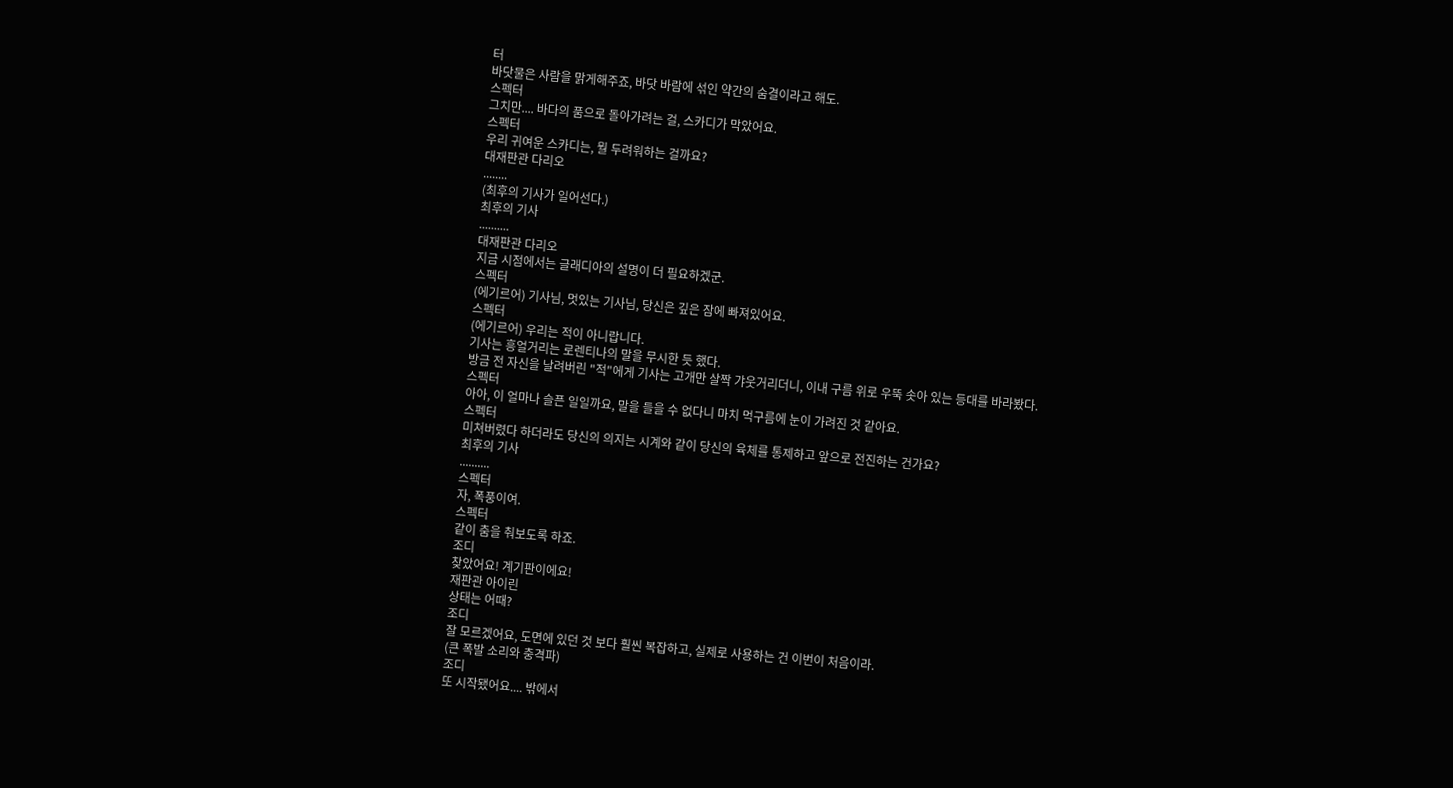터
바닷물은 사람을 맑게해주죠, 바닷 바람에 섞인 약간의 숨결이라고 해도.
스펙터
그치만.... 바다의 품으로 돌아가려는 걸, 스카디가 막았어요.
스펙터
우리 귀여운 스카디는, 뭘 두려워하는 걸까요?
대재판관 다리오
........
(최후의 기사가 일어선다.)
최후의 기사
..........
대재판관 다리오
지금 시점에서는 글래디아의 설명이 더 필요하겠군.
스펙터
(에기르어) 기사님, 멋있는 기사님, 당신은 깊은 잠에 빠져있어요.
스펙터
(에기르어) 우리는 적이 아니랍니다.
기사는 흥얼거리는 로렌티나의 말을 무시한 듯 했다.
방금 전 자신을 날려버린 "적"에게 기사는 고개만 살짝 갸웃거리더니, 이내 구름 위로 우뚝 솟아 있는 등대를 바라봤다.
스펙터
아아, 이 얼마나 슬픈 일일까요, 말을 들을 수 없다니 마치 먹구름에 눈이 가려진 것 같아요.
스펙터
미쳐버렸다 하더라도 당신의 의지는 시계와 같이 당신의 육체를 통제하고 앞으로 전진하는 건가요?
최후의 기사
..........
스펙터
자, 폭풍이여.
스펙터
같이 춤을 춰보도록 하죠.
조디
찾았어요! 계기판이에요!
재판관 아이린
상태는 어때?
조디
잘 모르겠어요, 도면에 있던 것 보다 훨씬 복잡하고, 실제로 사용하는 건 이번이 처음이라.
(큰 폭발 소리와 충격파)
조디
또 시작됐어요.... 밖에서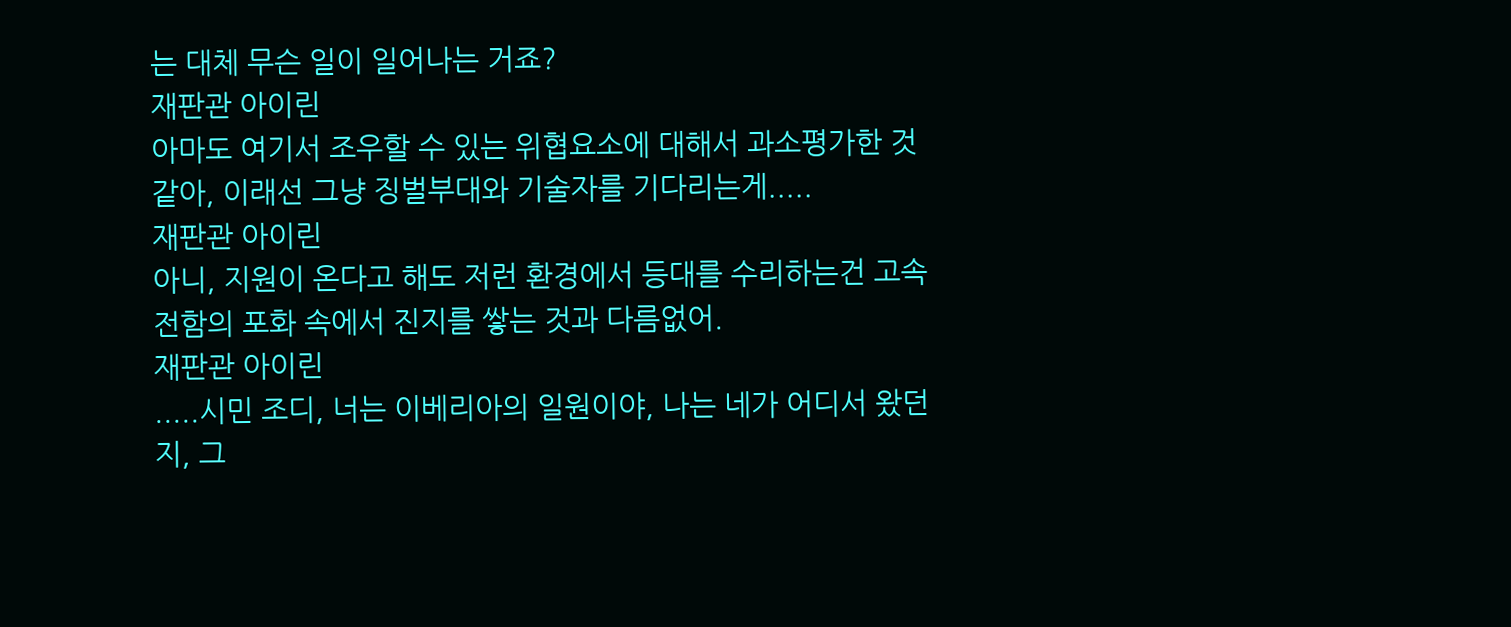는 대체 무슨 일이 일어나는 거죠?
재판관 아이린
아마도 여기서 조우할 수 있는 위협요소에 대해서 과소평가한 것 같아, 이래선 그냥 징벌부대와 기술자를 기다리는게.....
재판관 아이린
아니, 지원이 온다고 해도 저런 환경에서 등대를 수리하는건 고속 전함의 포화 속에서 진지를 쌓는 것과 다름없어.
재판관 아이린
.....시민 조디, 너는 이베리아의 일원이야, 나는 네가 어디서 왔던지, 그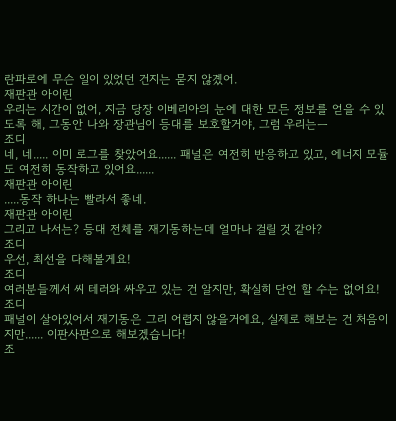란파로에 무슨 일이 있었던 건지는 묻지 않곘어.
재판관 아이린
우리는 시간이 없어, 지금 당장 이베리아의 눈에 대한 모든 정보를 얻을 수 있도록 해, 그동안 나와 장관님이 등대를 보호할거야, 그럼 우리는ㅡ
조디
네, 네..... 이미 로그를 찾았어요...... 패널은 여전히 반응하고 있고, 에너지 모듈도 여전히 동작하고 있어요......
재판관 아이린
.....동작 하나는 빨라서 좋네.
재판관 아이린
그리고 나서는? 등대 전체를 재기동하는데 얼마나 걸릴 것 같아?
조디
우선, 최선을 다해볼게요!
조디
여러분들께서 씨 테러와 싸우고 있는 건 알지만, 확실히 단언 할 수는 없어요!
조디
패널이 살아있어서 재기동은 그리 어렵지 않을거에요, 실제로 해보는 건 처음이지만...... 이판사판으로 해보겠습니다!
조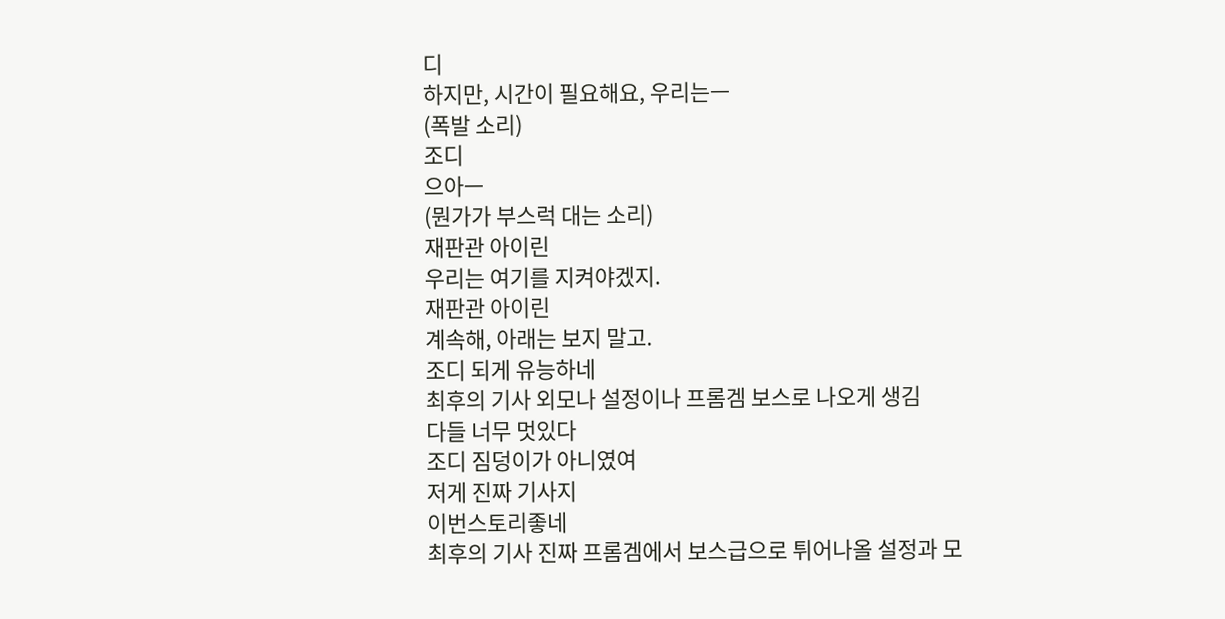디
하지만, 시간이 필요해요, 우리는ㅡ
(폭발 소리)
조디
으아ㅡ
(뭔가가 부스럭 대는 소리)
재판관 아이린
우리는 여기를 지켜야겠지.
재판관 아이린
계속해, 아래는 보지 말고.
조디 되게 유능하네
최후의 기사 외모나 설정이나 프롬겜 보스로 나오게 생김
다들 너무 멋있다
조디 짐덩이가 아니였여
저게 진짜 기사지
이번스토리좋네
최후의 기사 진짜 프롬겜에서 보스급으로 튀어나올 설정과 모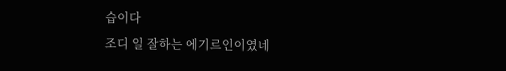습이다
조디 일 잘하는 에기르인이였네